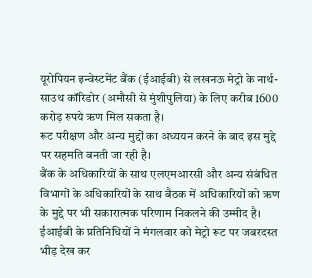यूरोपियन इन्वेस्टमेंट बैंक (ईआईबी) से लखनऊ मेट्रो के नार्थ-साउथ कॉरिडोर (अमौसी से मुंशीपुलिया) के लिए करीब 1600 करोड़ रुपये ऋण मिल सकता है।
रूट परीक्षण और अन्य मुद्दों का अध्ययन करने के बाद इस मुद्दे पर सहमति बनती जा रही है।
बैंक के अधिकारियों के साथ एलएमआरसी और अन्य संबंधित विभागों के अधिकारियों के साथ बैठक में अधिकारियों को ऋण के मुद्दे पर भी सकारात्मक परिणाम निकलने की उम्मीद है।
ईआईबी के प्रतिनिधियों ने मंगलवार को मेट्रो रूट पर जबरदस्त भीड़ देख कर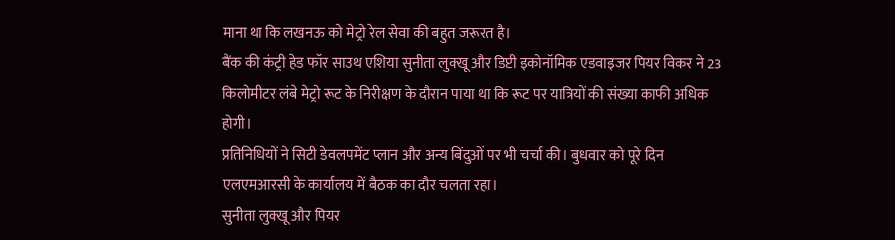माना था कि लखनऊ को मेट्रो रेल सेवा की बहुत जरूरत है।
बैंक की कंट्री हेड फॉर साउथ एशिया सुनीता लुक्खू और डिप्टी इकोनॉमिक एडवाइजर पियर विकर ने 23 किलोमीटर लंबे मेट्रो रूट के निरीक्षण के दौरान पाया था कि रूट पर यात्रियों की संख्या काफी अधिक होगी।
प्रतिनिधियों ने सिटी डेवलपमेंट प्लान और अन्य बिंदुओं पर भी चर्चा की। बुधवार को पूरे दिन एलएमआरसी के कार्यालय में बैठक का दौर चलता रहा।
सुनीता लुक्खू और पियर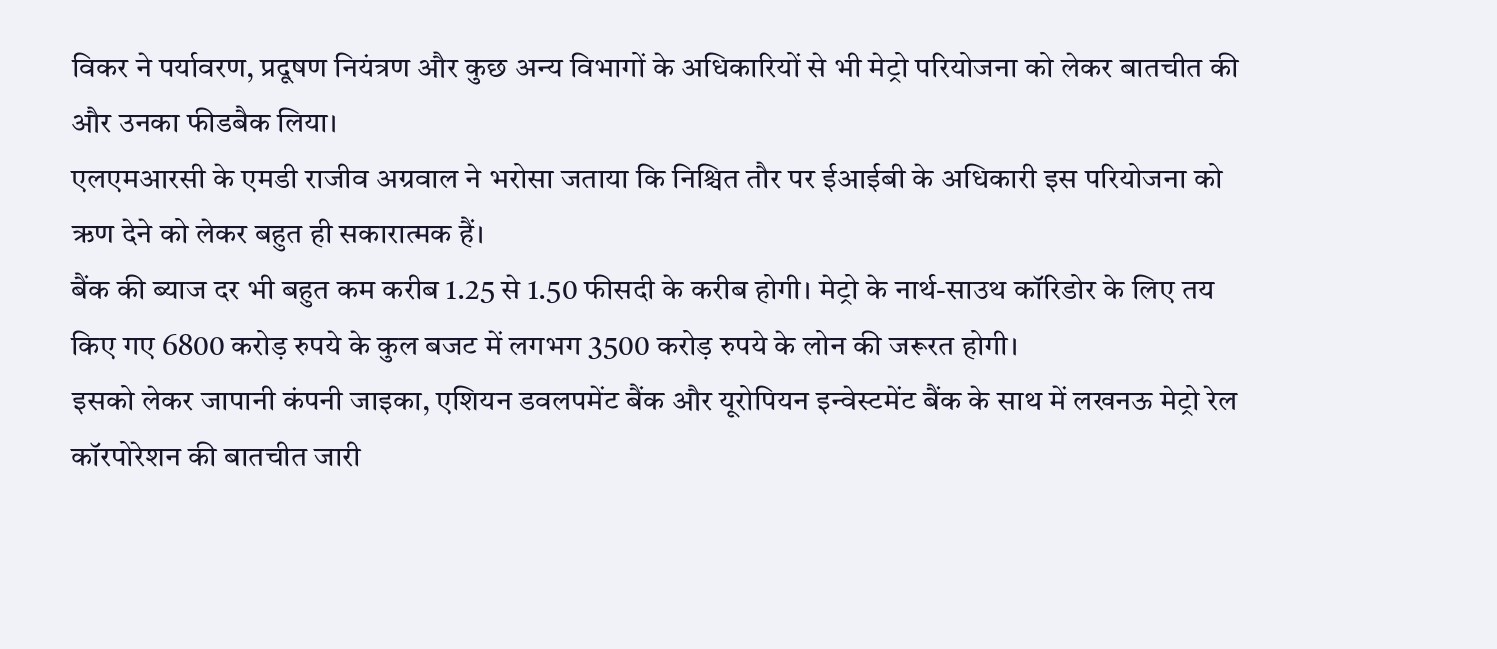विकर ने पर्यावरण, प्रदूषण नियंत्रण और कुछ अन्य विभागों के अधिकारियों से भी मेट्रो परियोजना को लेकर बातचीत की और उनका फीडबैक लिया।
एलएमआरसी के एमडी राजीव अग्रवाल ने भरोसा जताया कि निश्चित तौर पर ईआईबी के अधिकारी इस परियोजना को ऋण देने को लेकर बहुत ही सकारात्मक हैं।
बैंक की ब्याज दर भी बहुत कम करीब 1.25 से 1.50 फीसदी के करीब होगी। मेट्रो के नार्थ-साउथ कॉरिडोर के लिए तय किए गए 6800 करोड़ रुपये के कुल बजट में लगभग 3500 करोड़ रुपये के लोन की जरूरत होगी।
इसको लेकर जापानी कंपनी जाइका, एशियन डवलपमेंट बैंक और यूरोपियन इन्वेस्टमेंट बैंक के साथ में लखनऊ मेट्रो रेल कॉरपोरेशन की बातचीत जारी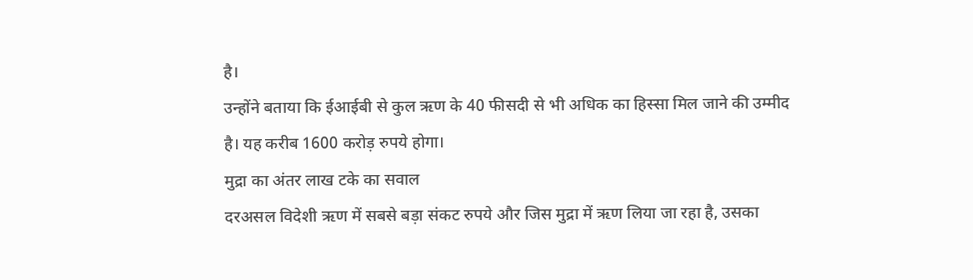है।
उन्होंने बताया कि ईआईबी से कुल ऋण के 40 फीसदी से भी अधिक का हिस्सा मिल जाने की उम्मीद है। यह करीब 1600 करोड़ रुपये होगा।
मुद्रा का अंतर लाख टके का सवाल
दरअसल विदेशी ऋण में सबसे बड़ा संकट रुपये और जिस मुद्रा में ऋण लिया जा रहा है, उसका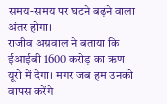समय-समय पर घटने बढ़ने वाला अंतर होगा।
राजीव अग्रवाल ने बताया कि ईआईबी 1600 करोड़ का ऋण यूरो में देगा। मगर जब हम उनको वापस करेंगे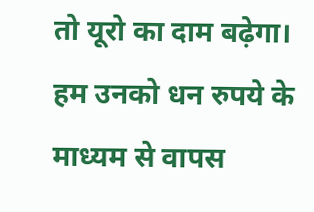तो यूरो का दाम बढ़ेगा।
हम उनको धन रुपये के माध्यम से वापस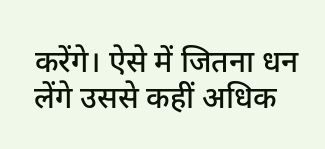करेंगे। ऐसे में जितना धन लेंगे उससे कहीं अधिक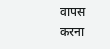वापस करना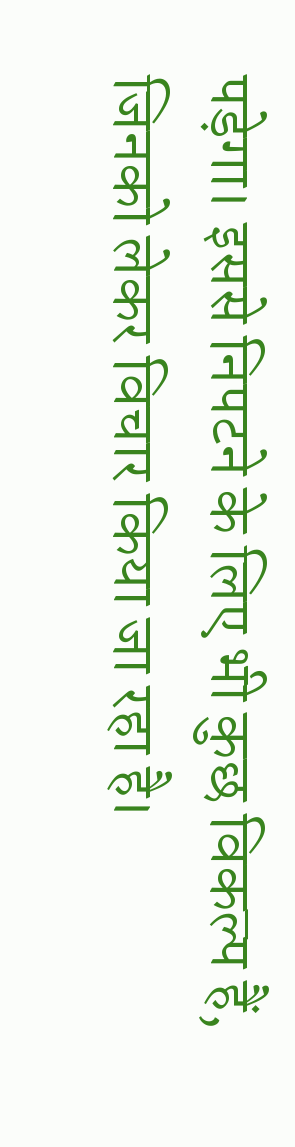पड़ेगा। इससे निपटने के लिए भी कुछ विकल्प हैं, जिनको लेकर विचार किया जा रहा है।